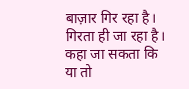बाज़ार गिर रहा है। गिरता ही जा रहा है। कहा जा सकता कि या तो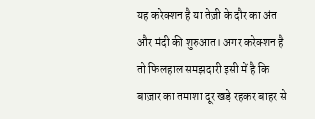यह करेक्शन है या तेज़ी के दौर का अंत और मंदी की शुरुआत। अगर करेक्शन है तो फिलहाल समझदारी इसी में है कि बाज़ार का तमाशा दूर खड़े रहकर बाहर से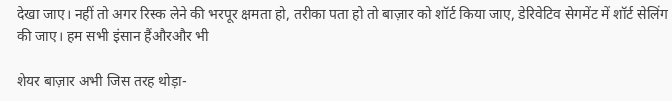देखा जाए। नहीं तो अगर रिस्क लेने की भरपूर क्षमता हो, तरीका पता हो तो बाज़ार को शॉर्ट किया जाए, डेरिवेटिव सेगमेंट में शॉर्ट सेलिंग की जाए। हम सभी इंसान हैंऔरऔर भी

शेयर बाज़ार अभी जिस तरह थोड़ा-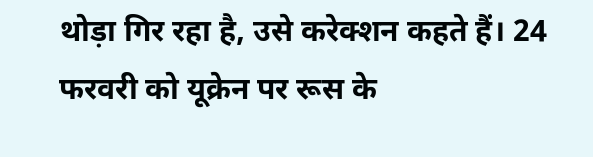थोड़ा गिर रहा है, उसे करेक्शन कहते हैं। 24 फरवरी को यूक्रेन पर रूस के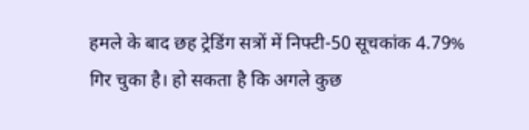हमले के बाद छह ट्रेडिंग सत्रों में निफ्टी-50 सूचकांक 4.79% गिर चुका है। हो सकता है कि अगले कुछ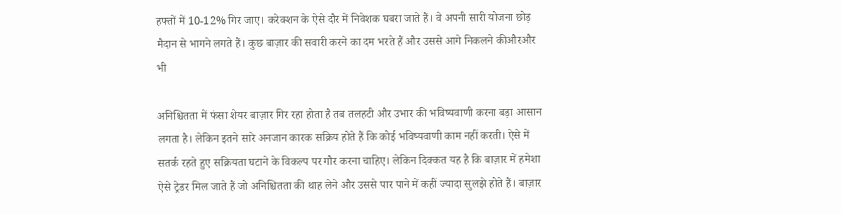हफ्तों में 10-12% गिर जाए। करेक्शन के ऐसे दौर में निवेशक घबरा जाते हैं। वे अपनी सारी योजना छोड़ मैदान से भागने लगते हैं। कुछ बाज़ार की सवारी करने का दम भरते हैं और उससे आगे निकलने कीऔरऔर भी

अनिश्चितता में फंसा शेयर बाज़ार गिर रहा होता है तब तलहटी और उभार की भविष्यवाणी करना बड़ा आसान लगता है। लेकिन इतने सारे अनजान कारक सक्रिय होते हैं कि कोई भविष्यवाणी काम नहीं करती। ऐसे में सतर्क रहते हुए सक्रियता घटाने के विकल्प पर गौर करना चाहिए। लेकिन दिक्कत यह है कि बाज़ार में हमेशा ऐसे ट्रेडर मिल जाते हैं जो अनिश्चितता की थाह लेने और उससे पार पाने में कहीं ज्यादा सुलझे होते हैं। बाज़ार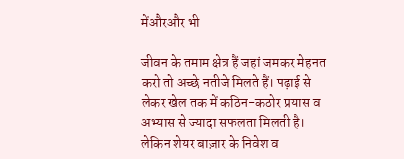मेंऔरऔर भी

जीवन के तमाम क्षेत्र हैं जहां जमकर मेहनत करो तो अच्छे नतीजे मिलते हैं। पढ़ाई से लेकर खेल तक में कठिन-कठोर प्रयास व अभ्यास से ज्यादा सफलता मिलती है। लेकिन शेयर बाज़ार के निवेश व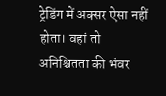ट्रेडिंग में अक्सर ऐसा नहीं होता। वहां तो अनिश्चितता की भंवर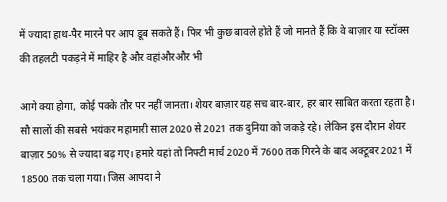में ज्यादा हाथ-पैर मारने पर आप डूब सकते हैं। फिर भी कुछ बावले होते हैं जो मानते हैं कि वे बाज़ार या स्टॉक्स की तहलटी पकड़ने में माहिर है और वहांऔरऔर भी

आगे क्या होगा, कोई पक्के तौर पर नहीं जानता। शेयर बाज़ार यह सच बार-बार, हर बार साबित करता रहता है। सौ सालों की सबसे भयंकर महामारी साल 2020 से 2021 तक दुनिया को जकड़े रहे। लेकिन इस दौरान शेयर बाज़ार 50% से ज्यादा बढ़ गए। हमारे यहां तो निफ्टी मार्च 2020 में 7600 तक गिरने के बाद अक्टूबर 2021 में 18500 तक चला गया। जिस आपदा ने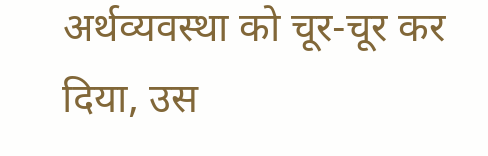अर्थव्यवस्था को चूर-चूर कर दिया, उस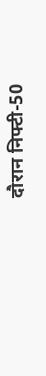दौरान निफ्टी-50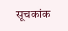सूचकांक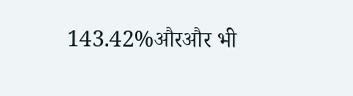143.42%औरऔर भी